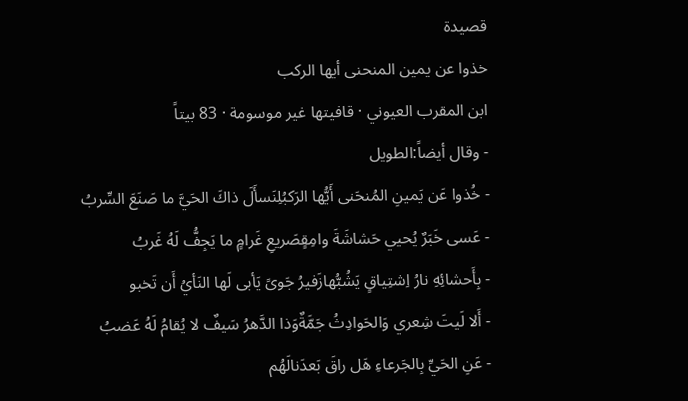قصيدة
خذوا عن يمين المنحنى أيها الركب
ابن المقرب العيوني · قافيتها غير موسومة · 83 بيتاً
- وقال أيضاً:الطويل
- خُذوا عَن يَمينِ المُنحَنى أَيُّها الرَكبُلِنَسأَلَ ذاكَ الحَيَّ ما صَنَعَ السِّربُ
- عَسى خَبَرٌ يُحيي حَشاشَةَ وامِقٍصَريعِ غَرامٍ ما يَجِفُّ لَهُ غَربُ
- بِأَحشائِهِ نارُ اِشتِياقٍ يَشُبُّهازَفيرُ جَوىً يَأبى لَها النَأيُ أَن تَخبو
- أَلا لَيتَ شِعري وَالحَوادِثُ جَمَّةٌوَذا الدَّهرُ سَيفٌ لا يُقامُ لَهُ عَضبُ
- عَنِ الحَيِّ بِالجَرعاءِ هَل راقَ بَعدَنالَهُم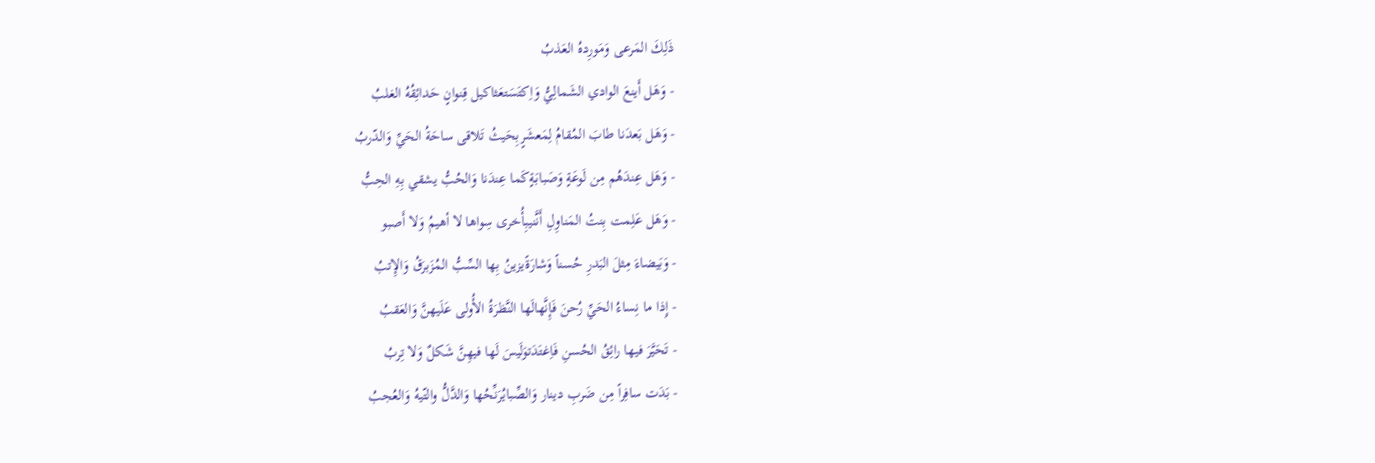ذَلِكَ المَرعى وَمَورِدهُ العَذبُ
- وَهَل أَينعَ الوادي الشَمالِيُّ وَاِكتَسَتعَثاكيل قِنوانٍ حَدائِقُهُ الغلبُ
- وَهَل بَعدَنا طابَ المُقامُ لِمَعشَرٍبِحَيثُ تَلاقى ساحَةُ الحَيِّ وَالدّربُ
- وَهَل عِندَهُم مِن لَوعَةٍ وَصَبابَةٍكَما عِندَنا وَالحُبُّ يشقي بِهِ الحِبُّ
- وَهَل عَلِمت بِنتُ المَناوِلِ أَنَّنيبِأُخرى سِواها لا أهيمُ وَلا أَصبو
- وَبَيضاءَ مِثلَ البَدرِ حُسناً وَشارَةًيزينُ بِها السِّبُّ المُزَبرَقُ وَالإِتبُ
- إِذا ما نِساءُ الحَيِّ رُحنَ فَإِنَّهالَها النَّظرَةُ الأُولى عَلَيهنَّ وَالعَقبُ
- تَحَيَّرَ فيها رائِقُ الحُسنِ فَاِغتَدَتوَلَيسَ لَها فيهِنَّ شَكلٌ وَلا تِربُ
- بَدَت سافِراً مِن ضَربِ دينار وَالصِّبايُرَنِّحُها وَالدَّلُّ والتّيهُ وَالعُجبُ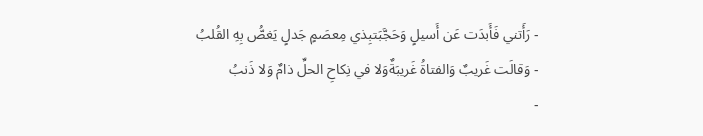- رَأَتني فَأَبدَت عَن أَسيلٍ وَحَجَّبَتبِذي مِعصَمٍ جَدلٍ يَغصُّ بِهِ القُلبُ
- وَقالَت غَريبٌ وَالفتاةُ غَريبَةٌوَلا في نِكاحِ الحلِّ ذامٌ وَلا ذَنبُ
-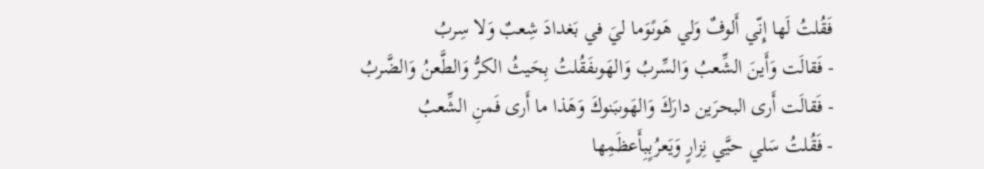فَقُلتُ لَها إِنّي أَلوفٌ وَلي هَوىًوَما ليَ في بَغدادَ شِعبٌ وَلا سِربُ
- فَقالَت وَأَينَ الشِّعبُ وَالسِّربُ وَالهَوىفَقُلتُ بِحَيثُ الكرُّ وَالطَّعنُ وَالضَّربُ
- فَقالَت أَرى البحرَين دارَكَ وَالهَوىبَنوكَ وَهَذا ما أَرى فَمنِ الشِّعبُ
- فَقُلتُ سَلي حيَّي نِزارٍ وَيَعرُبٍبِأَعظَمِها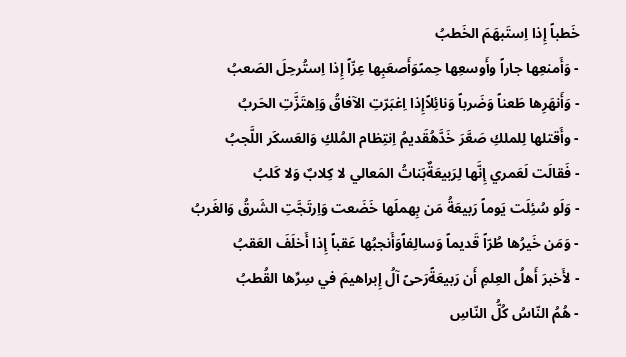خَطباً إِذا اِستَبهَمَ الخَطبُ
- وَأَمنعِها جاراً وأَوسعِها حِمىًوَأَصعَبِها عِزّاً إِذا اِستُرحِلَ الصَعبُ
- وَأَنهَرِها طَعناً وَضَرباً وَنائِلاًإِذا اِغبَرّتِ الآفاقُ وَاِهتَزَّتِ الحَربُ
- وأَقتلها لِلملكِ صَعَّرَ خَدَّهُقَديمُ اِنتِظام المُلكِ وَالعَسكَر اللَّجبُ
- فَقالَت لَعَمري إِنَّها لِرَبيعَةٌبَناتُ المَعالي لا كِلابٌ وَلا كَلبُ
- وَلَو سُئِلَت يَوماً رَبيعَةُ مَن بِهملَها خَضَعت وَاِرتَجَّتِ الشَرقُ وَالغَربُ
- وَمَن خَيرُها طُرّاً قَديماً وَسالِفاًوَأَنجبُها عَقباً إِذا أَخلَفَ العَقبُ
- لأَخبرَ أَهلُ العِلمِ أَن رَبيعَةًرَحىً آلُ إِبراهيمَ في سِرِّها القُطبُ
- هُمُ النّاسُ كُلُّ النّاسِ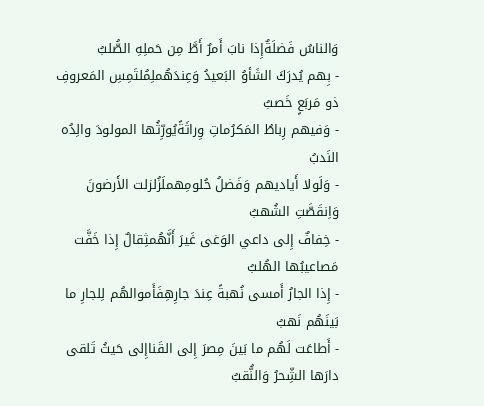وَالناسُ فَضلَةٌإِذا نابَ أَمرٌ أَطَّ مِن حَملِهِ الصُّلبُ
- بِهم يُدرَكَ الشَأوُ البَعيدُ وَعِندَهُملِمُلتَمِسِ المَعروفِ ذو مَربَعٍ خَصبُ
- وَفيهم رِباطُ المَكرُماتِ وِراثَةًيُورِّثُها المولودَ والِدُه النَدبُ
- وَلَولا أَياديهم وَفَضلُ حُلومِهملَزُلزلت الأَرضونَ وَاِنقَصَّتِ الشُهبُ
- خِفافٌ إِلى داعي الوَغى غَيرَ أَنَّهُمثِقالٌ إِذا خَفَّت مَصاعيبُها الهُلبُ
- إِذا الجارُ أَمسى نُهبةً عِندَ جارِهِفَأَموالهُم لِلجارِ ما بَينَهُم نَهبُ
- أَطاعَت لَهُم ما بَينَ مِصرَ إِلى القَناإِلى حَيثُ تَلقى دارَها الشِّحرُ وَالنُّقبُ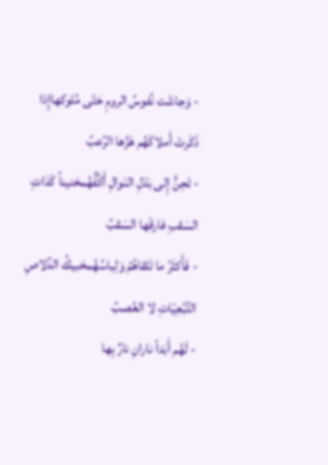- وَجاشَت نُفوسُ الرومِ حَتّى مُلوكهاإِذا ذَكَرتَ أَملاكَهُم هَزَّها الرُعبُ
- تَحِنُّ إِلى بَذلِ النَوالِ أَكُفُّهُمحَنيناً كَذاتِ السَقبِ فارقَها السَقبُ
- فَأَكثَرُ ما تَلقاهُمُ وَلِباسُهُمحَبيكُ الدِّلاصِ التُبَّعِيّاتِ لا العُصبُ
- لَهُم أَبَداً نارانِ نارٌ بِها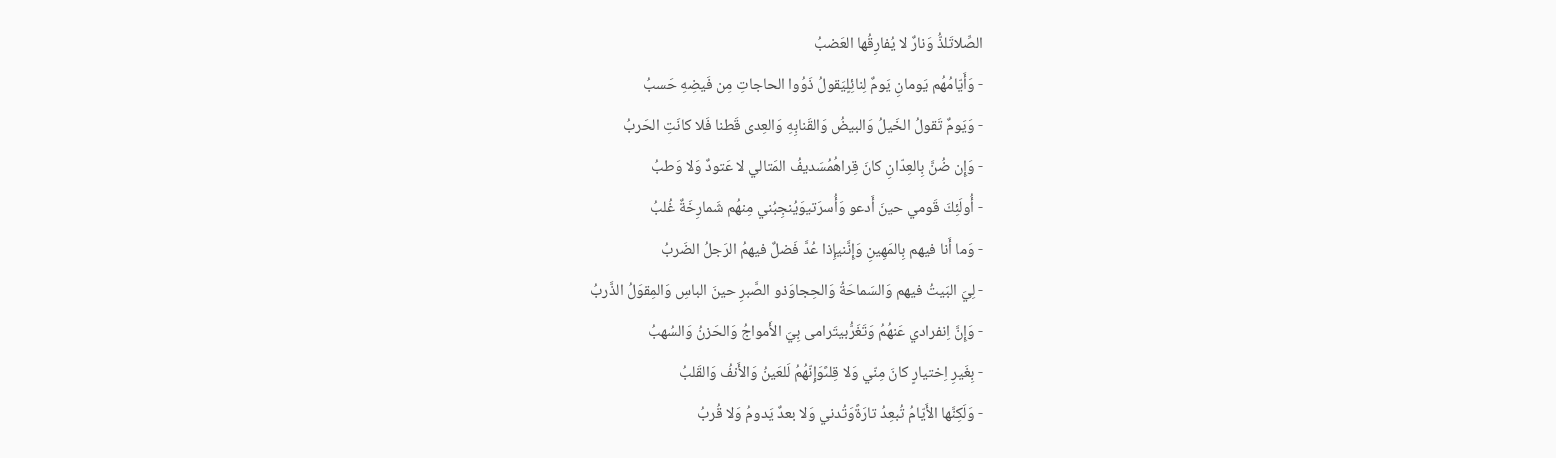الصِّلاتَلذُّ وَنارٌ لا يُفارِقُها العَضبُ
- وَأَيّامُهُم يَومانِ يَومٌ لِنائِلٍيَقولُ ذَوُوا الحاجاتِ مِن فَيضِهِ حَسبُ
- وَيَومٌ تَقولُ الخَيلُ وَالبيضُ وَالقَنابِهِ وَالعِدى قَطنا فَلا كانَتِ الحَربُ
- وَإِن ضُنَّ بِالعِدّانِ كانَ قِراهُمُسَديفُ المَتالي لا عَتودٌ وَلا وَطبُ
- أُولَئِكَ قَومي حينَ أَدعو وَأُسرَتيوَيُنجِبُني مِنهُم شَمارِخَةٌ غُلبُ
- وَما أَنا فيهم بِالمَهِينِ وَإِنَّنيإِذا عُدَّ فَضلٌ فيهمُ الرَجلُ الضَربُ
- لِيَ البَيتُ فيهم وَالسَماحَةُ وَالحِجاوَذو الصَّبرِ حينَ الباسِ وَالمِقوَلُ الذَّربُ
- وَإِنَّ اِنفرادي عَنهُمُ وَتَغَرُّبيتَرامى بِيَ الأَمواجُ وَالحَزنُ وَالسُهبُ
- بِغَيرِ اِختيارٍ كانَ مِنّي وَلا قِلىًوَإِنّهُمُ لَلعَينُ وَالأَنفُ وَالقَلبُ
- وَلَكِنَّها الأَيّامُ تُبعِدُ تارَةًوَتُدني وَلا بعدٌ يَدومُ وَلا قُربُ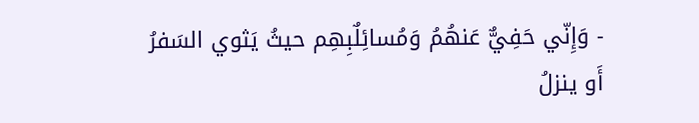- وَإِنّي حَفِيٌّ عَنهُمُ وَمُسائِلٌبِهِم حيثُ يَثوي السَفرُ أَو ينزلُ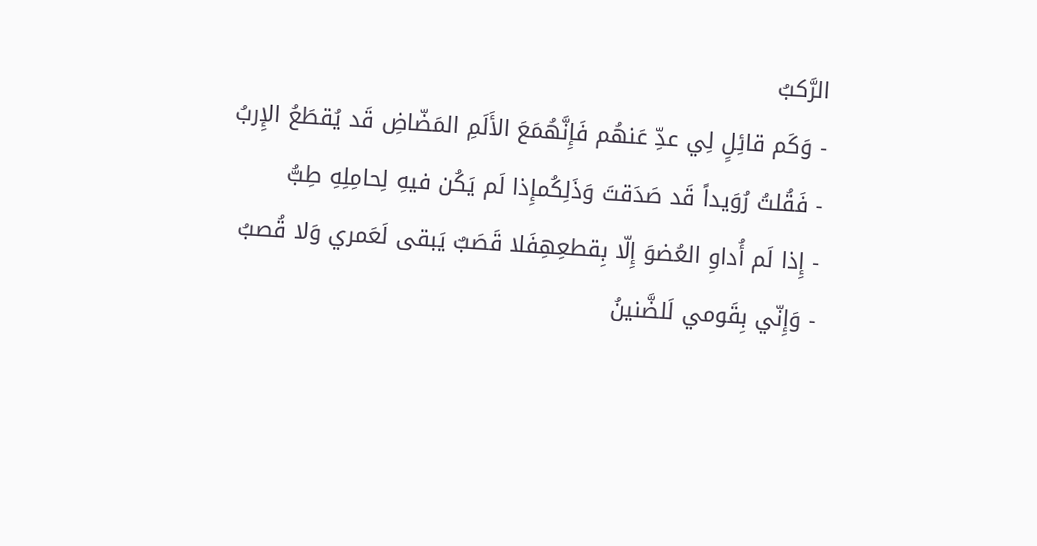الرَّكبُ
- وَكَم قائِلٍ لِي عدِّ عَنهُم فَإِنَّهُمَعَ الأَلَمِ المَضّاضِ قَد يُقطَعُ الإِربُ
- فَقُلتُ رُوَيداً قَد صَدَقتَ وَذَلِكُمإِذا لَم يَكُن فيهِ لِحامِلِهِ طِبُّ
- إِذا لَم أُداوِ العُضوَ إِلّا بِقطعِهِفَلا قَصَبٌ يَبقى لَعَمري وَلا قُصبُ
- وَإِنّي بِقَومي لَلضَّنينُ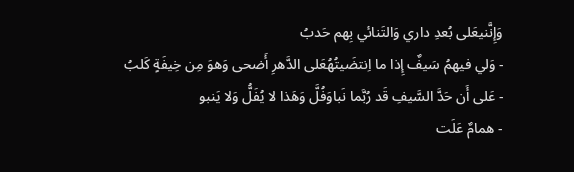وَإِنَّنيعَلى بُعدِ داري وَالتَنائي بِهم حَدبُ
- وَلي فيهمُ سَيفٌ إِذا ما اِنتضَيتُهُعَلى الدَّهرِ أَضحى وَهوَ مِن خِيفَةٍ كَلبُ
- عَلى أَن حَدَّ السَّيفِ قَد رُبَّما نَباوَفُلَّ وَهَذا لا يُفَلُّ وَلا يَنبو
- همامٌ عَلَت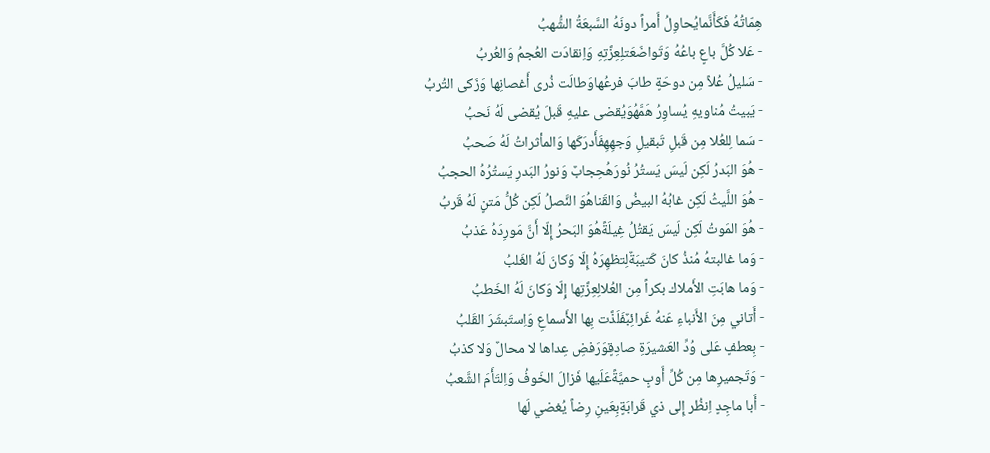هِمّاتُهُ فَكَأَنَّمايُحاوِلُ أَمراً دونَهُ السَّبعَةُ الشُّهبُ
- عَلا كُلَّ باعٍ باعُهُ وَتَواضَعَتلِعِزَّتِهِ وَاِنقادَت العُجمُ وَالعُربُ
- سَليلُ عُلاً مِن دوحَةٍ طابَ فرعُهاوَطالَت ذُرى أَغصانِها وَزَكى التُربُ
- يَبيتُ مُناويهِ يُساوِرُ هَمَّهُوَيُقضى عليهِ قَبلَ يُقضى لَهُ نَحبُ
- سَما لِلعُلا مِن قَبلِ تَبقيلِ وَجهِهِفَأَدرَكَها وَالمأثراتُ لَهُ صَحبُ
- هُوَ البَدرُ لَكِن لَيسَ يَستُرُ نُورَهُحِجابٌ وَنورُ البَدرِ يَستُرُهُ الحجبُ
- هُوَ اللَّيثُ لَكِن غابُهُ البيضُ وَالقَناهُوَ النَّصلُ لَكِن كُلُّ مَتنٍ لَهُ قَربُ
- هُوَ المَوتُ لَكِن لَيسَ يَقتُلُ غِيلَةًهُوَ البَحرُ إِلّا أَنَّ مَورِدَهُ عَذبُ
- وَما غالبتهُ مُنذُ كانَ كَتيبَةٌلِتظهِرَهُ إِلّا وَكانَ لَهُ الغَلبُ
- وَما هابَتِ الأَملاك بكراً مِن العُلالِعِزَّتِها إِلّا وَكانَ لَهُ الخَطبُ
- أَتاني مِنَ الأَنباءِ عَنهُ غَرائِبٌفَلَذَّت بِها الأَسماعِ وَاِستَبشَرَ القَلبُ
- بِعطفٍ عَلى وُدِّ العَشيرَةِ صادِقٍوَرَفضِ عِداها لا محالٌ وَلا كذبُ
- وَتَجميرِها مِن كُلِّ أَوبٍ حميَّةًعَلَيها فَزالَ الخَوفُ وَاِلتَأَمَ الشَّعبُ
- أَبا ماجِدٍ اِنظُر إِلى ذي قَرابَةٍبِعَينِ رِضاً يُغضي لَها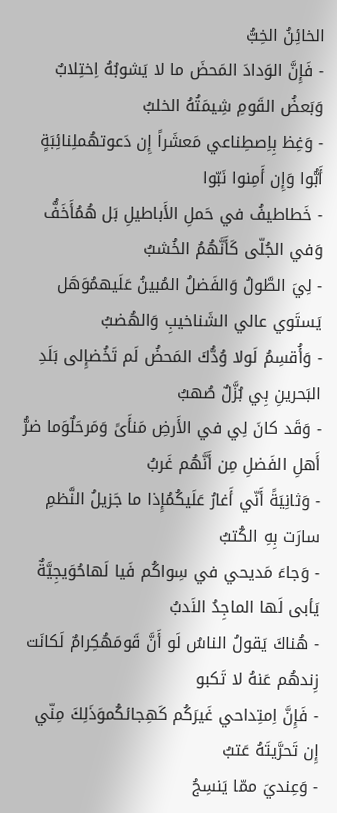الخائِنُ الخِبُّ
- فَإِنَّ الوَدادَ المَحضَ ما لا يَشوبُهُ اِختِلابٌ وَبَعضُ القَومِ شِيمَتُهُ الخلبُ
- وَغِظ بِاِصطِناعي مَعشَراً إِن دَعوتهُملِنائِبَةٍ أَبُّوا وَإِن أَمِنوا نَبّوا
- خَطاطيفُ في حَملِ الأَباطيلِ بَل هُمُأَخَفُّ وَفي الجُلّى كَأَنَّهُمُ الخُشبُ
- لِيَ الطَّولُ وَالفَضلُ المُبينُ عَلَيهمُوَهَل يَستَوي عالي الشَناخيبِ وَالهُضبُ
- وَأُقسِمُ لَولا وُدُّكَ المَحضُ لَم تَخُضإِلى بَلَدِ البَحرينِ بِي بُزَّلٌ صُهبُ
- وَقَد كانَ لِي في الأَرضِ مَنأَىً وَمَرحَلٌوَما ضرُّ أَهلِ الفَضلِ مِن أَنَّهُم غَربُ
- وَثانِيَةً أَنّي أَغارُ عَلَيكُمُإِذا ما جَزيلُ النَّظمِ سارَت بِهِ الكُتبُ
- وَجاءَ مَديحي في سِواكُم فَيا لَهاحُوَيجِيَّةٌ يَأبى لَها الماجِدُ النَدبُ
- هُناكَ يَقولُ الناسُ لَو أَنَّ قَومَهُكِرامٌ لَكانَت زِندهُم عَنهُ لا تَكبو
- فَإِنَّ اِمتِداحي غَيرَكُم كَهِجائكُموَذَلِكَ مِنّي إِن تَحرَّيتَهُ عَتبُ
- وَعِنديَ ممّا يَنسِجُ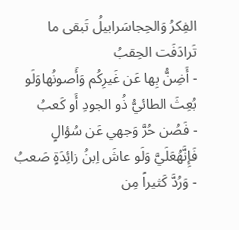الفِكرُ وَالحِجاسَرابيلُ تَبقى ما تَرادَفَت الحِقبُ
- أَضِنُّ بِها عَن غَيرِكُم وَأَصونُهاوَلَو بُعِثَ الطائيُّ ذُو الجودِ أَو كَعبُ
- فَصُن حُرَّ وَجهي عَن سُؤالٍ فَإِنَّهُعَلَيَّ وَلَو عاشَ اِبنُ زائِدَةٍ صَعبُ
- وَرُدَّ كَثيراً مِن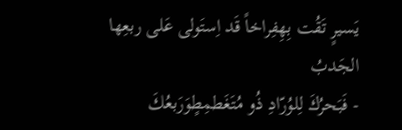يَسيرٍ تَقُت بِهِفِراخاً قَد اِستَولى عَلى ربعِها الجَدبُ
- فَبَحرُكَ لِلوُرّادِ ذُو مُتَغَطمِطٍوَرَبعُكَ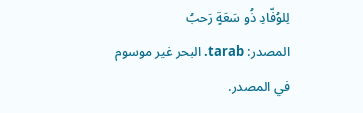لِلوُفّادِ ذُو سَعَةٍ رَحبُ
المصدر: tarab. البحر غير موسوم في المصدر.